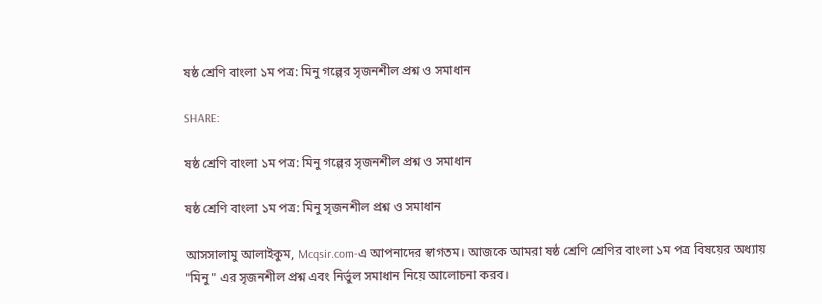ষষ্ঠ শ্রেণি বাংলা ১ম পত্র: মিনু গল্পের সৃজনশীল প্রশ্ন ও সমাধান

SHARE:

ষষ্ঠ শ্রেণি বাংলা ১ম পত্র: মিনু গল্পের সৃজনশীল প্রশ্ন ও সমাধান

ষষ্ঠ শ্রেণি বাংলা ১ম পত্র: মিনু সৃজনশীল প্রশ্ন ও সমাধান

আসসালামু আলাইকুম, Mcqsir.com-এ আপনাদের স্বাগতম। আজকে আমরা ষষ্ঠ শ্রেণি শ্রেণির বাংলা ১ম পত্র বিষয়ের অধ্যায় "মিনু " এর সৃজনশীল প্রশ্ন এবং নির্ভুল সমাধান নিয়ে আলোচনা করব।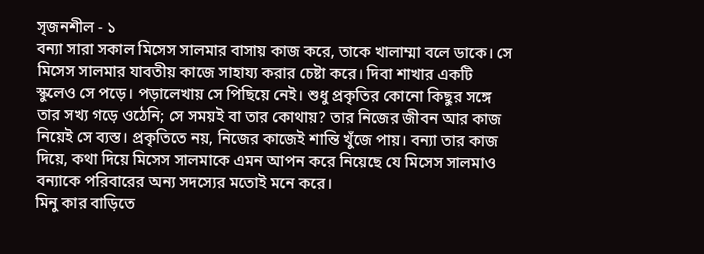সৃজনশীল - ১
বন্যা সারা সকাল মিসেস সালমার বাসায় কাজ করে, তাকে খালাম্মা বলে ডাকে। সে মিসেস সালমার যাবতীয় কাজে সাহায্য করার চেষ্টা করে। দিবা শাখার একটি স্কুলেও সে পড়ে। পড়ালেখায় সে পিছিয়ে নেই। শুধু প্রকৃতির কোনো কিছুর সঙ্গে তার সখ্য গড়ে ওঠেনি; সে সময়ই বা তার কোথায়? তার নিজের জীবন আর কাজ নিয়েই সে ব্যস্ত। প্রকৃতিতে নয়, নিজের কাজেই শান্তি খুঁজে পায়। বন্যা তার কাজ দিয়ে, কথা দিয়ে মিসেস সালমাকে এমন আপন করে নিয়েছে যে মিসেস সালমাও বন্যাকে পরিবারের অন্য সদস্যের মতোই মনে করে।
মিনু কার বাড়িতে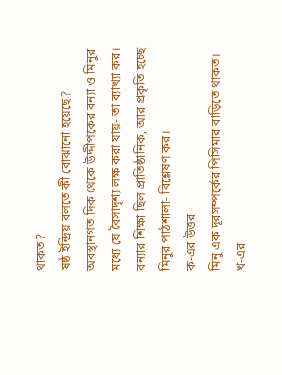থাকত?
ষষ্ঠ ইন্দ্রিয় বলতে কী বোঝানো হয়েছে?
অবস্থানগত দিক থেকে উদ্দীপকের বন্যা ও মিনুর মধ্যে যে বৈসাদৃশ্য লক্ষ করা যায়- তা ব্যাখ্যা কর।
বন্যার শিক্ষা ছিল প্রাতিষ্ঠানিক, আর প্রকৃতি হচ্ছে মিনুর পাঠশালা- বিশ্লেষণ কর।
ক-এর উত্তর
মিনু এক দূরসম্পর্কের পিসিমার বাড়িতে থাকত।
খ-এর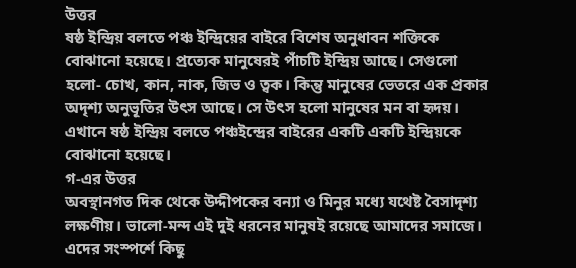উত্তর
ষষ্ঠ ইন্দ্রিয় বলতে পঞ্চ ইন্দ্রিয়ের বাইরে বিশেষ অনুধাবন শক্তিকে বোঝানো হয়েছে। প্রত্যেক মানুষেরই পাঁচটি ইন্দ্রিয় আছে। সেগুলো হলো- চোখ, কান, নাক, জিভ ও ত্বক। কিন্তু মানুষের ভেতরে এক প্রকার অদৃশ্য অনুভূতির উৎস আছে। সে উৎস হলো মানুষের মন বা হৃদয়। এখানে ষষ্ঠ ইন্দ্রিয় বলতে পঞ্চইন্দ্রের বাইরের একটি একটি ইন্দ্রিয়কে বোঝানো হয়েছে।
গ-এর উত্তর
অবস্থানগত দিক থেকে উদ্দীপকের বন্যা ও মিনুর মধ্যে যথেষ্ট বৈসাদৃশ্য লক্ষণীয়। ভালো-মন্দ এই দুই ধরনের মানুষই রয়েছে আমাদের সমাজে। এদের সংস্পর্শে কিছু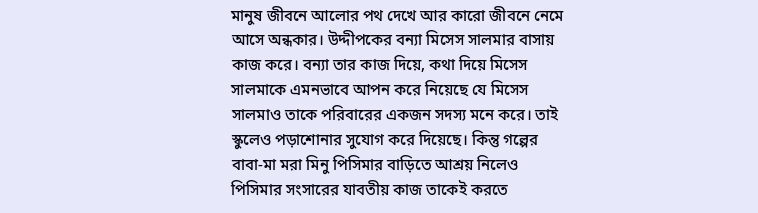মানুষ জীবনে আলোর পথ দেখে আর কারো জীবনে নেমে আসে অন্ধকার। উদ্দীপকের বন্যা মিসেস সালমার বাসায় কাজ করে। বন্যা তার কাজ দিয়ে, কথা দিয়ে মিসেস সালমাকে এমনভাবে আপন করে নিয়েছে যে মিসেস সালমাও তাকে পরিবারের একজন সদস্য মনে করে। তাই স্কুলেও পড়াশোনার সুযোগ করে দিয়েছে। কিন্তু গল্পের বাবা-মা মরা মিনু পিসিমার বাড়িতে আশ্রয় নিলেও পিসিমার সংসারের যাবতীয় কাজ তাকেই করতে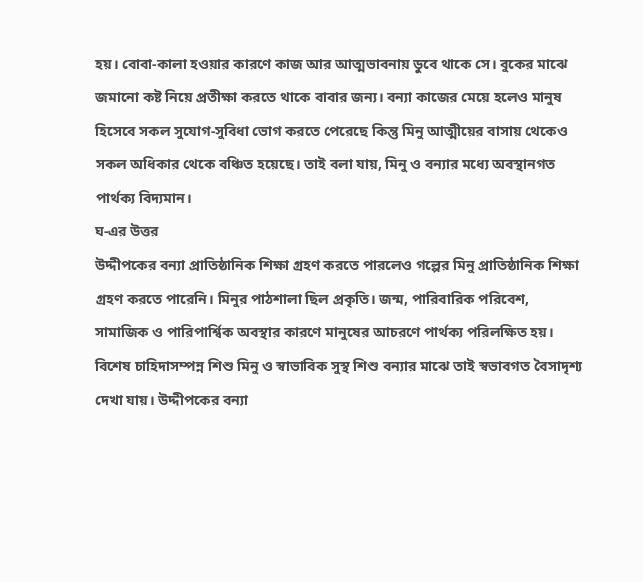হয়। বোবা-কালা হওয়ার কারণে কাজ আর আত্মভাবনায় ডুবে থাকে সে। বুকের মাঝে জমানো কষ্ট নিয়ে প্রতীক্ষা করতে থাকে বাবার জন্য। বন্যা কাজের মেয়ে হলেও মানুষ হিসেবে সকল সুযোগ-সুবিধা ভোগ করতে পেরেছে কিন্তু মিনু আত্মীয়ের বাসায় থেকেও সকল অধিকার থেকে বঞ্চিত হয়েছে। তাই বলা যায়, মিনু ও বন্যার মধ্যে অবস্থানগত পার্থক্য বিদ্যমান।
ঘ-এর উত্তর
উদ্দীপকের বন্যা প্রাতিষ্ঠানিক শিক্ষা গ্রহণ করতে পারলেও গল্পের মিনু প্রাতিষ্ঠানিক শিক্ষা গ্রহণ করতে পারেনি। মিনুর পাঠশালা ছিল প্রকৃতি। জন্ম, পারিবারিক পরিবেশ, সামাজিক ও পারিপার্শ্বিক অবস্থার কারণে মানুষের আচরণে পার্থক্য পরিলক্ষিত হয়। বিশেষ চাহিদাসম্পন্ন শিশু মিনু ও স্বাভাবিক সুস্থ শিশু বন্যার মাঝে তাই স্বভাবগত বৈসাদৃশ্য দেখা যায়। উদ্দীপকের বন্যা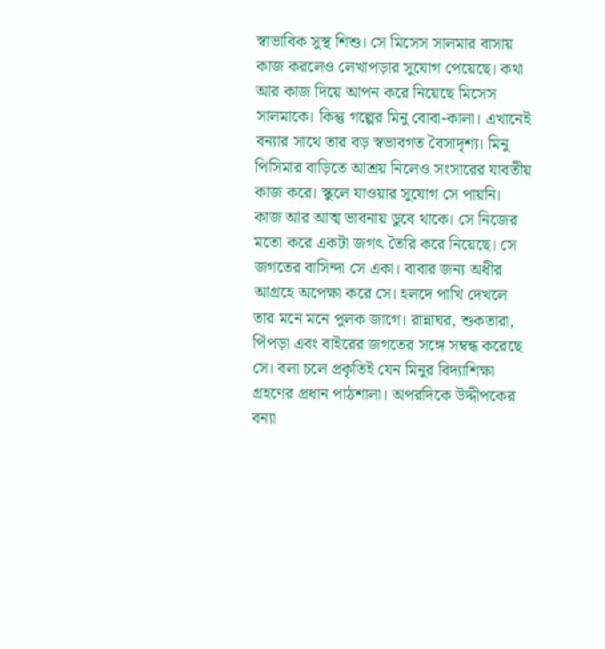স্বাভাবিক সুস্থ শিশু। সে মিসেস সালমার বাসায় কাজ করলেও লেখাপড়ার সুযোগ পেয়েছে। কথা আর কাজ দিয়ে আপন করে নিয়েছে মিসেস সালমাকে। কিন্তু গল্পের মিনু বোবা-কালা। এখানেই বন্যার সাথে তার বড় স্বভাবগত বৈসাদৃশ্য। মিনু পিসিমার বাড়িতে আশ্রয় নিলেও সংসারের যাবতীয় কাজ করে। স্কুলে যাওয়ার সুযোগ সে পায়নি। কাজ আর আত্ম ভাবনায় ডুবে থাকে। সে নিজের মতো করে একটা জগৎ তৈরি করে নিয়েছে। সে জগতের বাসিন্দা সে একা। বাবার জন্য অধীর আগ্রহে অপেক্ষা করে সে। হলদে পাখি দেখলে তার মনে মনে পুলক জাগে। রান্নাঘর, শুকতারা, পিঁপড়া এবং বাইরের জগতের সঙ্গে সম্বন্ধ করেছে সে। বলা চলে প্রকৃতিই যেন মিনুর বিদ্যাশিক্ষা গ্রহণের প্রধান পাঠশালা। অপরদিকে উদ্দীপকের বন্যা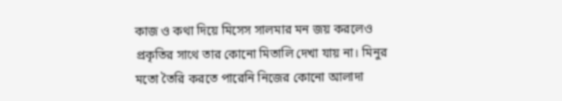কাজ ও কথা দিয়ে মিসেস সালমার মন জয় করলেও প্রকৃতির সাথে তার কোনো মিতালি দেখা যায় না। মিনুর মতো তৈরি করতে পারেনি নিজের কোনো আলাদা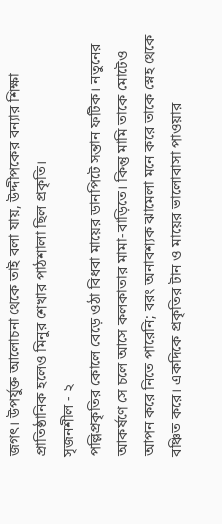জগৎ। উপর্যুক্ত আলোচনা থেকে তাই বলা যায়, উদ্দীপকের বন্যার শিক্ষা প্রাতিষ্ঠানিক হলেও মিনুর শেখার পাঠশালা ছিল প্রকৃতি।
সৃজনশীল - ২
পল্লিপ্রকৃতির কোলে বেড়ে ওঠা বিধবা মায়ের ডানপিটে সন্তান ফটিক। নতুনের আকর্ষণে সে চলে আসে কলকাতার মামা-বাড়িতে। কিন্তু মামি তাকে মোটেও আপন করে নিতে পারেনি; বরং অনাবশ্যক ঝামেলা মনে করে তাকে স্নেহ থেকে বঞ্চিত করে। একদিকে প্রকৃতির টান ও মায়ের ভালোবাসা পাওয়ার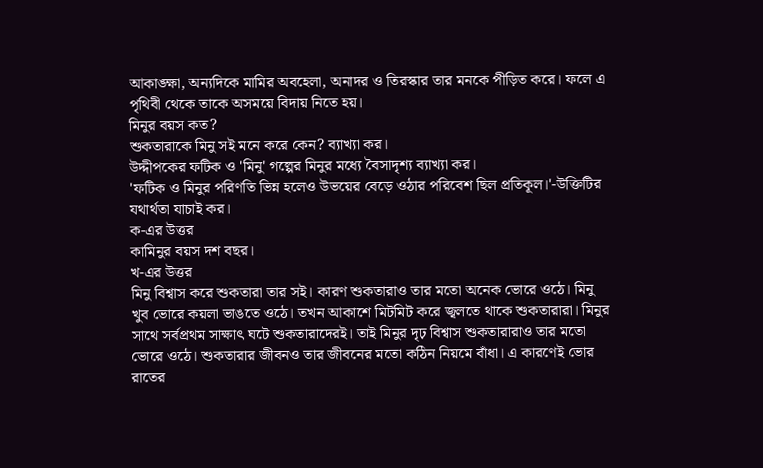আকাঙ্ক্ষা, অন্যদিকে মামির অবহেলা, অনাদর ও তিরস্কার তার মনকে পীড়িত করে। ফলে এ পৃথিবী থেকে তাকে অসময়ে বিদায় নিতে হয়।
মিনুর বয়স কত?
শুকতারাকে মিনু সই মনে করে কেন? ব্যাখ্যা কর।
উদ্দীপকের ফটিক ও 'মিনু' গল্পের মিনুর মধ্যে বৈসাদৃশ্য ব্যাখ্যা কর।
'ফটিক ও মিনুর পরিণতি ভিন্ন হলেও উভয়ের বেড়ে ওঠার পরিবেশ ছিল প্রতিকূল।'-উক্তিটির যথার্থতা যাচাই কর।
ক-এর উত্তর
কামিনুর বয়স দশ বছর।
খ-এর উত্তর
মিনু বিশ্বাস করে শুকতারা তার সই। কারণ শুকতারাও তার মতো অনেক ভোরে ওঠে। মিনু খুব ভোরে কয়লা ভাঙতে ওঠে। তখন আকাশে মিটমিট করে জ্বলতে থাকে শুকতারারা। মিনুর সাথে সর্বপ্রথম সাক্ষাৎ ঘটে শুকতারাদেরই। তাই মিনুর দৃঢ় বিশ্বাস শুকতারারাও তার মতো ভোরে ওঠে। শুকতারার জীবনও তার জীবনের মতো কঠিন নিয়মে বাঁধা। এ কারণেই ভোর রাতের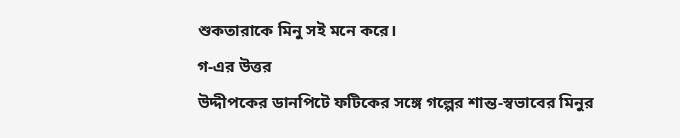শুকতারাকে মিনু সই মনে করে।
গ-এর উত্তর
উদ্দীপকের ডানপিটে ফটিকের সঙ্গে গল্পের শান্ত-স্বভাবের মিনুর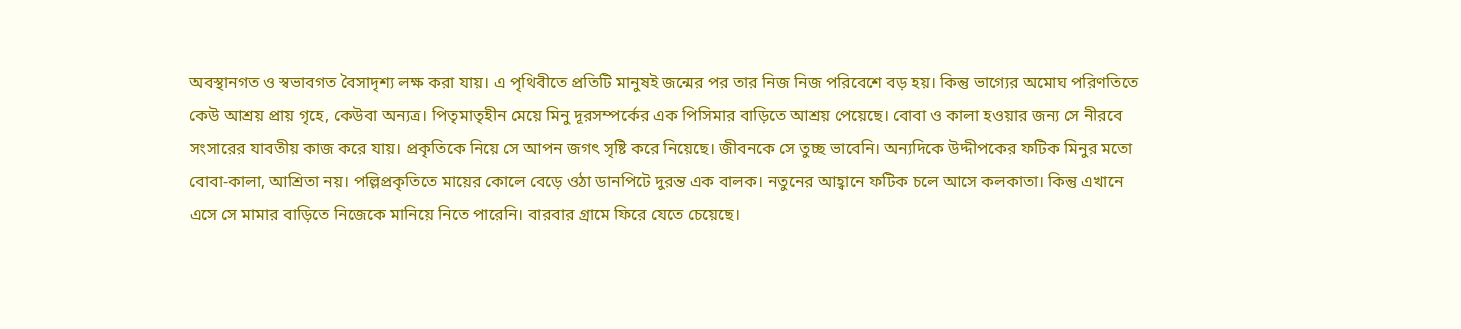অবস্থানগত ও স্বভাবগত বৈসাদৃশ্য লক্ষ করা যায়। এ পৃথিবীতে প্রতিটি মানুষই জন্মের পর তার নিজ নিজ পরিবেশে বড় হয়। কিন্তু ভাগ্যের অমোঘ পরিণতিতে কেউ আশ্রয় প্রায় গৃহে, কেউবা অন্যত্র। পিতৃমাতৃহীন মেয়ে মিনু দূরসম্পর্কের এক পিসিমার বাড়িতে আশ্রয় পেয়েছে। বোবা ও কালা হওয়ার জন্য সে নীরবে সংসারের যাবতীয় কাজ করে যায়। প্রকৃতিকে নিয়ে সে আপন জগৎ সৃষ্টি করে নিয়েছে। জীবনকে সে তুচ্ছ ভাবেনি। অন্যদিকে উদ্দীপকের ফটিক মিনুর মতো বোবা-কালা, আশ্রিতা নয়। পল্লিপ্রকৃতিতে মায়ের কোলে বেড়ে ওঠা ডানপিটে দুরন্ত এক বালক। নতুনের আহ্বানে ফটিক চলে আসে কলকাতা। কিন্তু এখানে এসে সে মামার বাড়িতে নিজেকে মানিয়ে নিতে পারেনি। বারবার গ্রামে ফিরে যেতে চেয়েছে।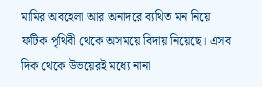মামির অবহেলা আর অনাদরে ব্যথিত মন নিয়ে ফটিক পৃথিবী থেকে অসময়ে বিদায় নিয়েছে। এসব দিক থেকে উভয়েরই মধ্যে নানা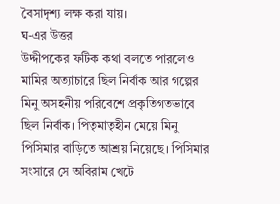বৈসাদৃশ্য লক্ষ করা যায়।
ঘ-এর উত্তর
উদ্দীপকের ফটিক কথা বলতে পারলেও মামির অত্যাচারে ছিল নির্বাক আর গল্পের মিনু অসহনীয় পরিবেশে প্রকৃতিগতভাবে ছিল নির্বাক। পিতৃমাতৃহীন মেয়ে মিনু পিসিমার বাড়িতে আশ্রয় নিয়েছে। পিসিমার সংসারে সে অবিরাম খেটে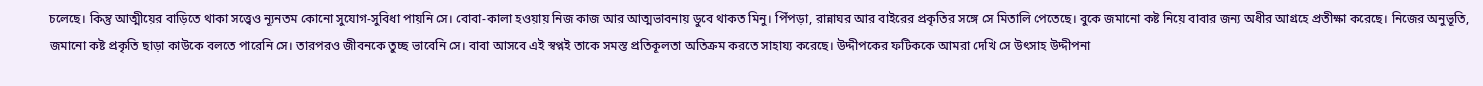চলেছে। কিন্তু আত্মীয়ের বাড়িতে থাকা সত্ত্বেও ন্যূনতম কোনো সুযোগ-সুবিধা পায়নি সে। বোবা-কালা হওয়ায় নিজ কাজ আর আত্মভাবনায় ডুবে থাকত মিনু। পিঁপড়া, রান্নাঘর আর বাইরের প্রকৃতির সঙ্গে সে মিতালি পেতেছে। বুকে জমানো কষ্ট নিয়ে বাবার জন্য অধীর আগ্রহে প্রতীক্ষা করেছে। নিজের অনুভূতি, জমানো কষ্ট প্রকৃতি ছাড়া কাউকে বলতে পারেনি সে। তারপরও জীবনকে তুচ্ছ ভাবেনি সে। বাবা আসবে এই স্বপ্নই তাকে সমস্ত প্রতিকূলতা অতিক্রম করতে সাহায্য করেছে। উদ্দীপকের ফটিককে আমরা দেখি সে উৎসাহ উদ্দীপনা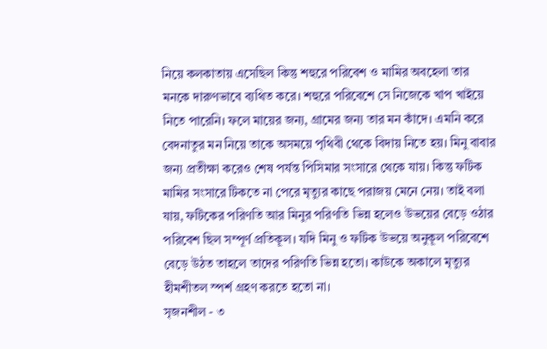নিয়ে কলকাতায় এসেছিল কিন্তু শহুরে পরিবেশ ও মামির অবহেলা তার মনকে দারুণভাবে ব্যথিত করে। শহুরে পরিবেশে সে নিজেকে খাপ খাইয়ে নিতে পারেনি। ফলে মায়ের জন্য, গ্রামের জন্য তার মন কাঁদে। এমনি করে বেদনাতুর মন নিয়ে তাকে অসময়ে পৃথিবী থেকে বিদায় নিতে হয়। মিনু বাবার জন্য প্রতীক্ষা করেও শেষ পর্যন্ত পিসিমার সংসারে থেকে যায়। কিন্তু ফটিক মামির সংসারে টিকতে না পেরে মৃত্যুর কাছে পরাজয় মেনে নেয়। তাই বলা যায়, ফটিকের পরিণতি আর মিনুর পরিণতি ভিন্ন হলেও উভয়ের বেড়ে ওঠার পরিবেশ ছিল সম্পূর্ণ প্রতিকূল। যদি মিনু ও ফটিক উভয়ে অনুকূল পরিবেশে বেড়ে উঠত তাহলে তাদের পরিণতি ভিন্ন হতো। কাউকে অকালে মৃত্যুর হীমশীতল স্পর্শ গ্রহণ করতে হতো না।
সৃজনশীল - ৩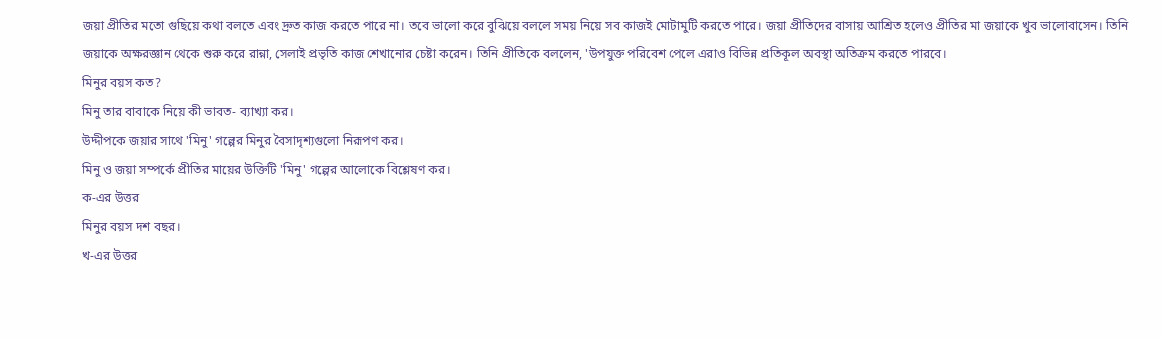জয়া প্রীতির মতো গুছিয়ে কথা বলতে এবং দ্রুত কাজ করতে পারে না। তবে ভালো করে বুঝিয়ে বললে সময় নিয়ে সব কাজই মোটামুটি করতে পারে। জয়া প্রীতিদের বাসায় আশ্রিত হলেও প্রীতির মা জয়াকে খুব ভালোবাসেন। তিনি জয়াকে অক্ষরজ্ঞান থেকে শুরু করে রান্না, সেলাই প্রভৃতি কাজ শেখানোর চেষ্টা করেন। তিনি প্রীতিকে বললেন, 'উপযুক্ত পরিবেশ পেলে এরাও বিভিন্ন প্রতিকূল অবস্থা অতিক্রম করতে পারবে।
মিনুর বয়স কত?
মিনু তার বাবাকে নিয়ে কী ভাবত- ব্যাখ্যা কর।
উদ্দীপকে জয়ার সাথে 'মিনু' গল্পের মিনুর বৈসাদৃশ্যগুলো নিরূপণ কর।
মিনু ও জয়া সম্পর্কে প্রীতির মায়ের উক্তিটি 'মিনু' গল্পের আলোকে বিশ্লেষণ কর।
ক-এর উত্তর
মিনুর বয়স দশ বছর।
খ-এর উত্তর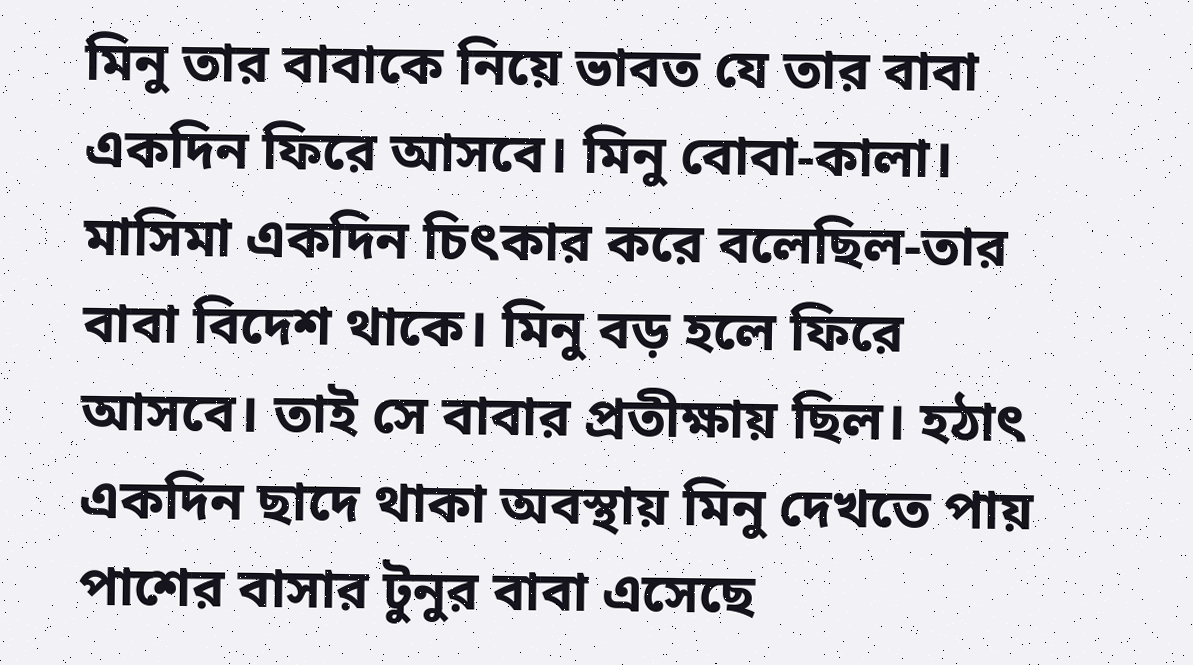মিনু তার বাবাকে নিয়ে ভাবত যে তার বাবা একদিন ফিরে আসবে। মিনু বোবা-কালা। মাসিমা একদিন চিৎকার করে বলেছিল-তার বাবা বিদেশ থাকে। মিনু বড় হলে ফিরে আসবে। তাই সে বাবার প্রতীক্ষায় ছিল। হঠাৎ একদিন ছাদে থাকা অবস্থায় মিনু দেখতে পায় পাশের বাসার টুনুর বাবা এসেছে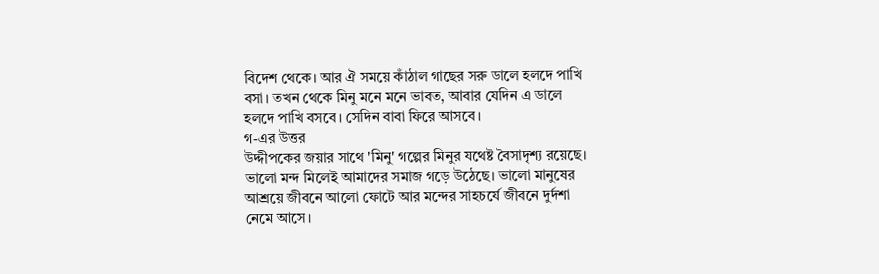বিদেশ থেকে। আর ঐ সময়ে কাঁঠাল গাছের সরু ডালে হলদে পাখি বসা। তখন থেকে মিনু মনে মনে ভাবত, আবার যেদিন এ ডালে হলদে পাখি বসবে। সেদিন বাবা ফিরে আসবে।
গ-এর উত্তর
উদ্দীপকের জয়ার সাথে 'মিনু' গল্পের মিনুর যথেষ্ট বৈসাদৃশ্য রয়েছে। ভালো মন্দ মিলেই আমাদের সমাজ গড়ে উঠেছে। ভালো মানুষের আশ্রয়ে জীবনে আলো ফোটে আর মন্দের সাহচর্যে জীবনে দুর্দশা নেমে আসে।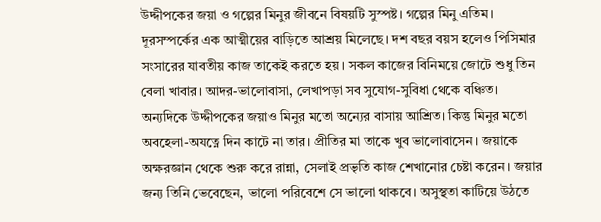উদ্দীপকের জয়া ও গল্পের মিনুর জীবনে বিষয়টি সুস্পষ্ট। গল্পের মিনু এতিম। দূরসম্পর্কের এক আত্মীয়ের বাড়িতে আশ্রয় মিলেছে। দশ বছর বয়স হলেও পিসিমার সংসারের যাবতীয় কাজ তাকেই করতে হয়। সকল কাজের বিনিময়ে জোটে শুধু তিন বেলা খাবার। আদর-ভালোবাসা, লেখাপড়া সব সুযোগ-সুবিধা থেকে বঞ্চিত। অন্যদিকে উদ্দীপকের জয়াও মিনুর মতো অন্যের বাসায় আশ্রিত। কিন্তু মিনুর মতো অবহেলা-অযত্নে দিন কাটে না তার। প্রীতির মা তাকে খুব ভালোবাসেন। জয়াকে অক্ষরজ্ঞান থেকে শুরু করে রান্না, সেলাই প্রভৃতি কাজ শেখানোর চেষ্টা করেন। জয়ার জন্য তিনি ভেবেছেন, ভালো পরিবেশে সে ভালো থাকবে। অসুস্থতা কাটিয়ে উঠতে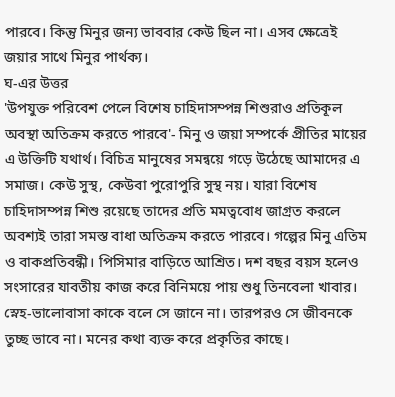পারবে। কিন্তু মিনুর জন্য ভাববার কেউ ছিল না। এসব ক্ষেত্রেই জয়ার সাথে মিনুর পার্থক্য।
ঘ-এর উত্তর
'উপযুক্ত পরিবেশ পেলে বিশেষ চাহিদাসম্পন্ন শিশুরাও প্রতিকূল অবস্থা অতিক্রম করতে পারবে'- মিনু ও জয়া সম্পর্কে প্রীতির মায়ের এ উক্তিটি যথার্থ। বিচিত্র মানুষের সমন্বয়ে গড়ে উঠেছে আমাদের এ সমাজ। কেউ সুস্থ, কেউবা পুরোপুরি সুস্থ নয়। যারা বিশেষ চাহিদাসম্পন্ন শিশু রয়েছে তাদের প্রতি মমত্ববোধ জাগ্রত করলে অবশ্যই তারা সমস্ত বাধা অতিক্রম করতে পারবে। গল্পের মিনু এতিম ও বাকপ্রতিবন্ধী। পিসিমার বাড়িতে আশ্রিত। দশ বছর বয়স হলেও সংসারের যাবতীয় কাজ করে বিনিময়ে পায় শুধু তিনবেলা খাবার। স্নেহ-ভালোবাসা কাকে বলে সে জানে না। তারপরও সে জীবনকে তুচ্ছ ভাবে না। মনের কথা ব্যক্ত করে প্রকৃতির কাছে।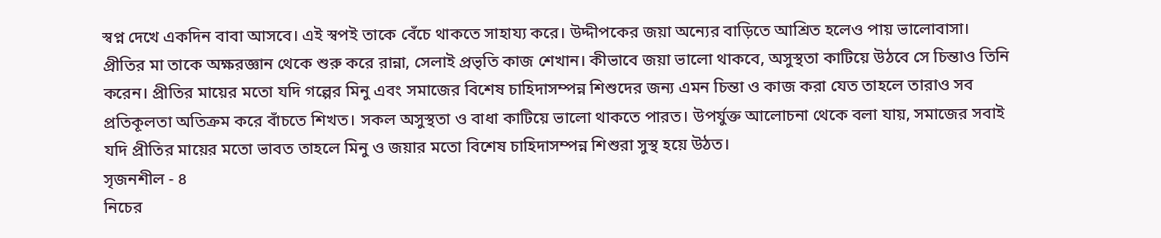স্বপ্ন দেখে একদিন বাবা আসবে। এই স্বপই তাকে বেঁচে থাকতে সাহায্য করে। উদ্দীপকের জয়া অন্যের বাড়িতে আশ্রিত হলেও পায় ভালোবাসা। প্রীতির মা তাকে অক্ষরজ্ঞান থেকে শুরু করে রান্না, সেলাই প্রভৃতি কাজ শেখান। কীভাবে জয়া ভালো থাকবে, অসুস্থতা কাটিয়ে উঠবে সে চিন্তাও তিনি করেন। প্রীতির মায়ের মতো যদি গল্পের মিনু এবং সমাজের বিশেষ চাহিদাসম্পন্ন শিশুদের জন্য এমন চিন্তা ও কাজ করা যেত তাহলে তারাও সব প্রতিকূলতা অতিক্রম করে বাঁচতে শিখত। সকল অসুস্থতা ও বাধা কাটিয়ে ভালো থাকতে পারত। উপর্যুক্ত আলোচনা থেকে বলা যায়, সমাজের সবাই যদি প্রীতির মায়ের মতো ভাবত তাহলে মিনু ও জয়ার মতো বিশেষ চাহিদাসম্পন্ন শিশুরা সুস্থ হয়ে উঠত।
সৃজনশীল - ৪
নিচের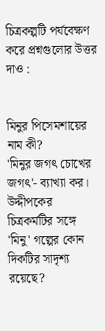চিত্রকল্পটি পর্যবেক্ষণ করে প্রশ্নগুলোর উত্তর দাও :


মিনুর পিসেমশায়ের নাম কী?
'মিনুর জগৎ চোখের জগৎ'- ব্যাখ্যা কর।
উদ্দীপকের চিত্রকর্মটির সঙ্গে 'মিনু' গল্পের কোন দিকটির সাদৃশ্য রয়েছে?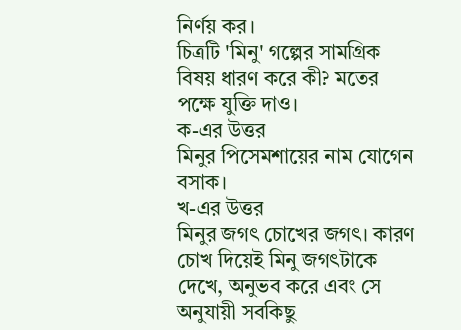নির্ণয় কর।
চিত্রটি 'মিনু' গল্পের সামগ্রিক বিষয় ধারণ করে কী? মতের পক্ষে যুক্তি দাও।
ক-এর উত্তর
মিনুর পিসেমশায়ের নাম যোগেন বসাক।
খ-এর উত্তর
মিনুর জগৎ চোখের জগৎ। কারণ চোখ দিয়েই মিনু জগৎটাকে দেখে, অনুভব করে এবং সে অনুযায়ী সবকিছু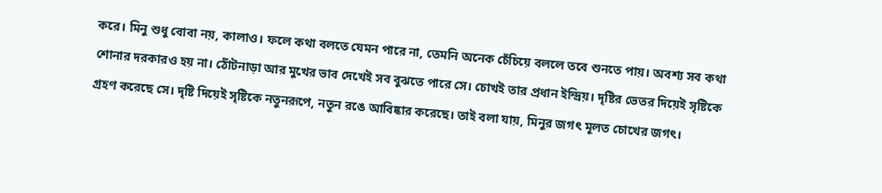করে। মিনু শুধু বোবা নয়, কালাও। ফলে কথা বলতে যেমন পারে না, তেমনি অনেক চেঁচিয়ে বললে তবে শুনতে পায়। অবশ্য সব কথা শোনার দরকারও হয় না। ঠোঁটনাড়া আর মুখের ভাব দেখেই সব বুঝতে পারে সে। চোখই তার প্রধান ইন্দ্রিয়। দৃষ্টির ভেতর দিয়েই সৃষ্টিকে গ্রহণ করেছে সে। দৃষ্টি দিয়েই সৃষ্টিকে নতুনরূপে, নতুন রঙে আবিষ্কার করেছে। তাই বলা যায়, মিনুর জগৎ মূলত চোখের জগৎ।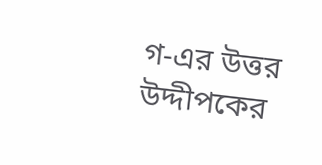গ-এর উত্তর
উদ্দীপকের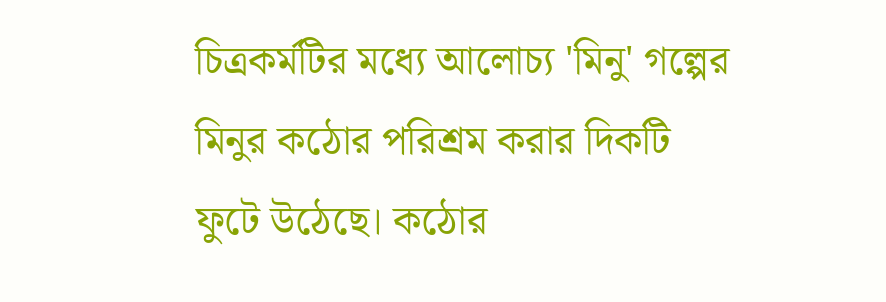চিত্রকর্মটির মধ্যে আলোচ্য 'মিনু' গল্পের মিনুর কঠোর পরিশ্রম করার দিকটি ফুটে উঠেছে। কঠোর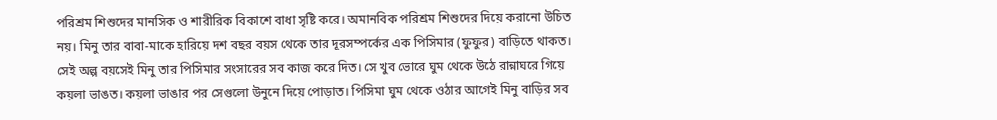পরিশ্রম শিশুদের মানসিক ও শারীরিক বিকাশে বাধা সৃষ্টি করে। অমানবিক পরিশ্রম শিশুদের দিয়ে করানো উচিত নয়। মিনু তার বাবা-মাকে হারিয়ে দশ বছর বয়স থেকে তার দূরসম্পর্কের এক পিসিমার (ফুফুর) বাড়িতে থাকত। সেই অল্প বয়সেই মিনু তার পিসিমার সংসারের সব কাজ করে দিত। সে খুব ভোরে ঘুম থেকে উঠে রান্নাঘরে গিয়ে কয়লা ভাঙত। কয়লা ভাঙার পর সেগুলো উনুনে দিয়ে পোড়াত। পিসিমা ঘুম থেকে ওঠার আগেই মিনু বাড়ির সব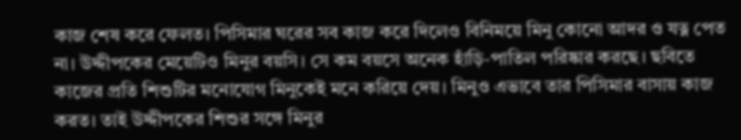কাজ শেষ করে ফেলত। পিসিমার ঘরের সব কাজ করে দিলেও বিনিময়ে মিনু কোনো আদর ও যত্ন পেত না। উদ্দীপকের মেয়েটিও মিনুর বয়সি। সে কম বয়সে অনেক হাঁড়ি-পাতিল পরিষ্কার করছে। ছবিতে কাজের প্রতি শিশুটির মনোযোগ মিনুকেই মনে করিয়ে দেয়। মিনুও এভাবে তার পিসিমার বাসায় কাজ করত। তাই উদ্দীপকের শিশুর সঙ্গে মিনুর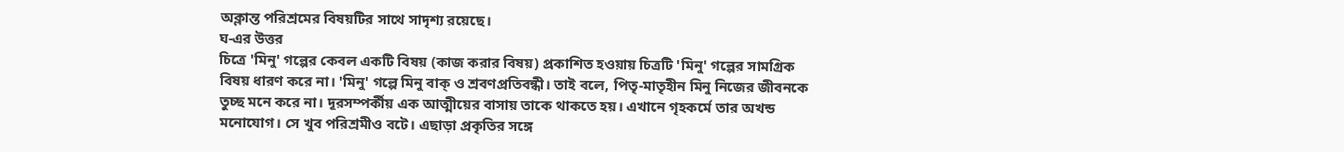অক্লান্ত পরিশ্রমের বিষয়টির সাথে সাদৃশ্য রয়েছে।
ঘ-এর উত্তর
চিত্রে 'মিনু' গল্পের কেবল একটি বিষয় (কাজ করার বিষয়) প্রকাশিত হওয়ায় চিত্রটি 'মিনু' গল্পের সামগ্রিক বিষয় ধারণ করে না। 'মিনু' গল্পে মিনু বাক্ ও শ্রবণপ্রতিবন্ধী। তাই বলে, পিতৃ-মাতৃহীন মিনু নিজের জীবনকে তুচ্ছ মনে করে না। দূরসম্পর্কীয় এক আত্মীয়ের বাসায় তাকে থাকতে হয়। এখানে গৃহকর্মে তার অখন্ড মনোযোগ। সে খুব পরিশ্রমীও বটে। এছাড়া প্রকৃতির সঙ্গে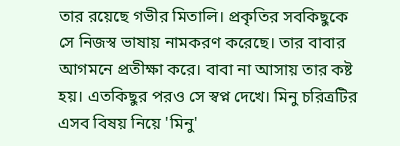তার রয়েছে গভীর মিতালি। প্রকৃতির সবকিছুকে সে নিজস্ব ভাষায় নামকরণ করেছে। তার বাবার আগমনে প্রতীক্ষা করে। বাবা না আসায় তার কষ্ট হয়। এতকিছুর পরও সে স্বপ্ন দেখে। মিনু চরিত্রটির এসব বিষয় নিয়ে 'মিনু'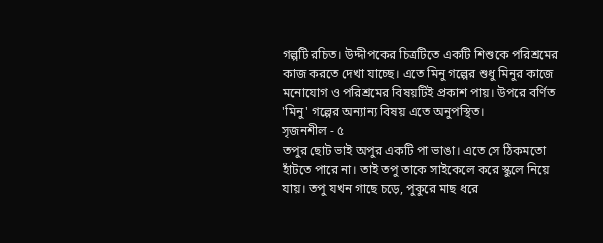গল্পটি রচিত। উদ্দীপকের চিত্রটিতে একটি শিশুকে পরিশ্রমের কাজ করতে দেখা যাচ্ছে। এতে মিনু গল্পের শুধু মিনুর কাজে মনোযোগ ও পরিশ্রমের বিষয়টিই প্রকাশ পায়। উপরে বর্ণিত 'মিনু' গল্পের অন্যান্য বিষয় এতে অনুপস্থিত।
সৃজনশীল - ৫
তপুর ছোট ভাই অপুর একটি পা ভাঙা। এতে সে ঠিকমতো হাঁটতে পারে না। তাই তপু তাকে সাইকেলে করে স্কুলে নিয়ে যায়। তপু যখন গাছে চড়ে, পুকুরে মাছ ধরে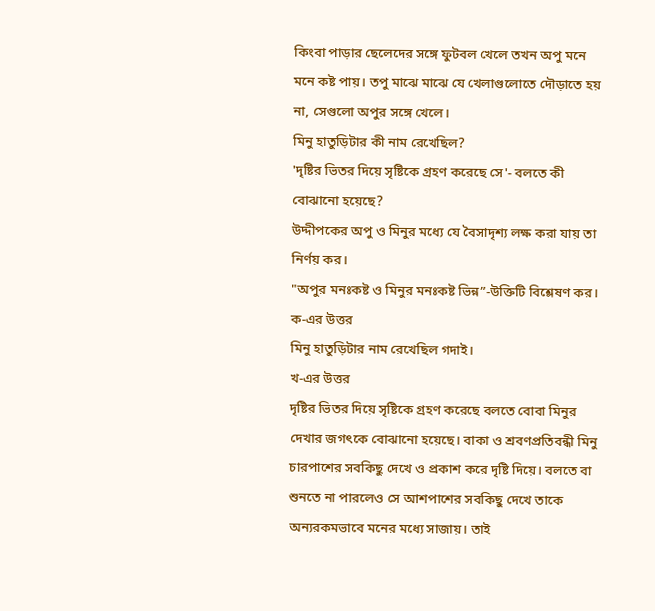কিংবা পাড়ার ছেলেদের সঙ্গে ফুটবল খেলে তখন অপু মনে মনে কষ্ট পায়। তপু মাঝে মাঝে যে খেলাগুলোতে দৌড়াতে হয় না, সেগুলো অপুর সঙ্গে খেলে।
মিনু হাতুড়িটার কী নাম রেখেছিল?
'দৃষ্টির ভিতর দিয়ে সৃষ্টিকে গ্রহণ করেছে সে'- বলতে কী বোঝানো হয়েছে?
উদ্দীপকের অপু ও মিনুর মধ্যে যে বৈসাদৃশ্য লক্ষ করা যায় তা নির্ণয় কর।
"অপুর মনঃকষ্ট ও মিনুর মনঃকষ্ট ভিন্ন”-উক্তিটি বিশ্লেষণ কর।
ক-এর উত্তর
মিনু হাতুড়িটার নাম রেখেছিল গদাই।
খ-এর উত্তর
দৃষ্টির ভিতর দিয়ে সৃষ্টিকে গ্রহণ করেছে বলতে বোবা মিনুর দেখার জগৎকে বোঝানো হয়েছে। বাকা ও শ্রবণপ্রতিবন্ধী মিনু চারপাশের সবকিছু দেখে ও প্রকাশ করে দৃষ্টি দিয়ে। বলতে বা শুনতে না পারলেও সে আশপাশের সবকিছু দেখে তাকে অন্যরকমভাবে মনের মধ্যে সাজায়। তাই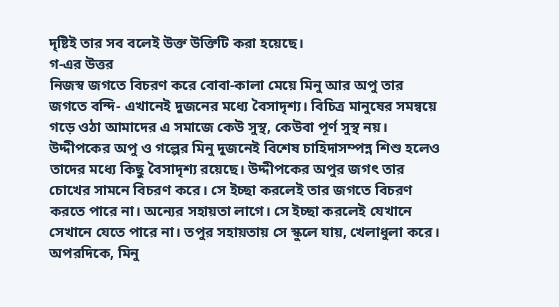দৃষ্টিই তার সব বলেই উক্ত উক্তিটি করা হয়েছে।
গ-এর উত্তর
নিজস্ব জগতে বিচরণ করে বোবা-কালা মেয়ে মিনু আর অপু তার জগতে বন্দি- এখানেই দুজনের মধ্যে বৈসাদৃশ্য। বিচিত্র মানুষের সমন্বয়ে গড়ে ওঠা আমাদের এ সমাজে কেউ সুস্থ, কেউবা পূর্ণ সুস্থ নয়। উদ্দীপকের অপু ও গল্পের মিনু দুজনেই বিশেষ চাহিদাসম্পন্ন শিশু হলেও তাদের মধ্যে কিছু বৈসাদৃশ্য রয়েছে। উদ্দীপকের অপুর জগৎ তার চোখের সামনে বিচরণ করে। সে ইচ্ছা করলেই তার জগতে বিচরণ করতে পারে না। অন্যের সহায়তা লাগে। সে ইচ্ছা করলেই যেখানে সেখানে যেতে পারে না। তপুর সহায়তায় সে স্কুলে যায়, খেলাধুলা করে। অপরদিকে, মিনু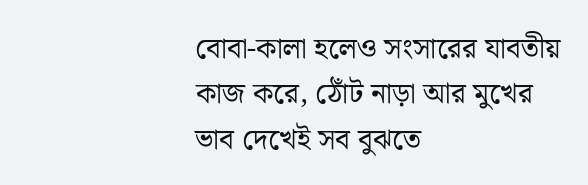বোবা-কালা হলেও সংসারের যাবতীয় কাজ করে, ঠোঁট নাড়া আর মুখের ভাব দেখেই সব বুঝতে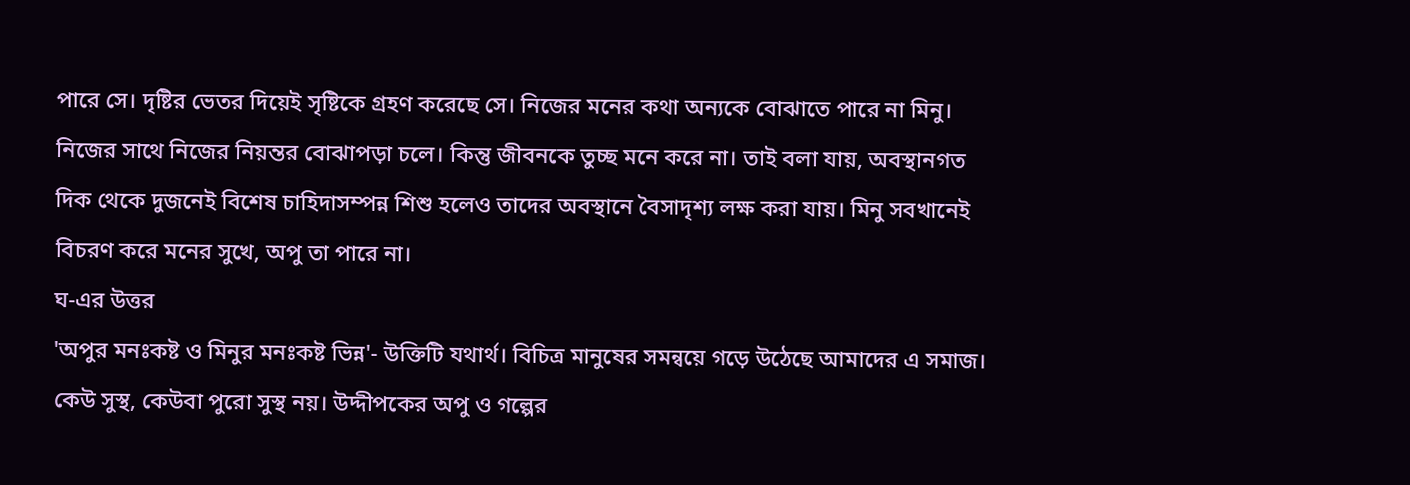পারে সে। দৃষ্টির ভেতর দিয়েই সৃষ্টিকে গ্রহণ করেছে সে। নিজের মনের কথা অন্যকে বোঝাতে পারে না মিনু। নিজের সাথে নিজের নিয়ন্তর বোঝাপড়া চলে। কিন্তু জীবনকে তুচ্ছ মনে করে না। তাই বলা যায়, অবস্থানগত দিক থেকে দুজনেই বিশেষ চাহিদাসম্পন্ন শিশু হলেও তাদের অবস্থানে বৈসাদৃশ্য লক্ষ করা যায়। মিনু সবখানেই বিচরণ করে মনের সুখে, অপু তা পারে না।
ঘ-এর উত্তর
'অপুর মনঃকষ্ট ও মিনুর মনঃকষ্ট ভিন্ন'- উক্তিটি যথার্থ। বিচিত্র মানুষের সমন্বয়ে গড়ে উঠেছে আমাদের এ সমাজ। কেউ সুস্থ, কেউবা পুরো সুস্থ নয়। উদ্দীপকের অপু ও গল্পের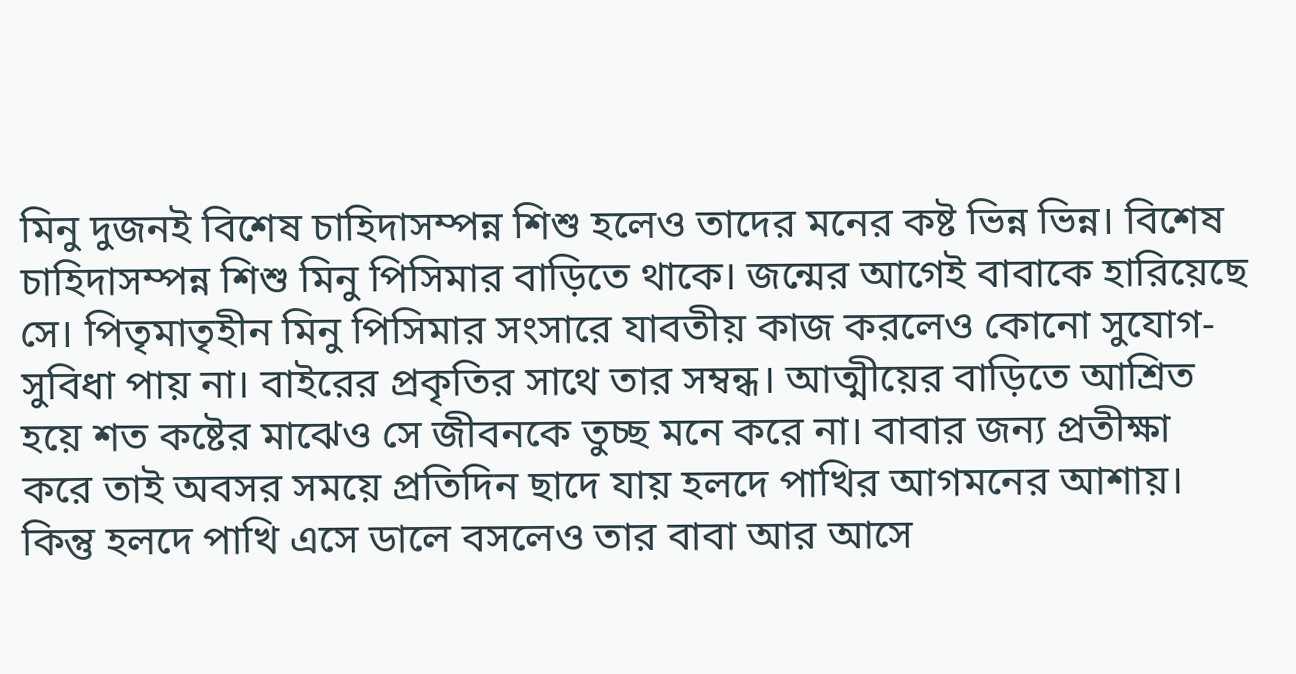মিনু দুজনই বিশেষ চাহিদাসম্পন্ন শিশু হলেও তাদের মনের কষ্ট ভিন্ন ভিন্ন। বিশেষ চাহিদাসম্পন্ন শিশু মিনু পিসিমার বাড়িতে থাকে। জন্মের আগেই বাবাকে হারিয়েছে সে। পিতৃমাতৃহীন মিনু পিসিমার সংসারে যাবতীয় কাজ করলেও কোনো সুযোগ-সুবিধা পায় না। বাইরের প্রকৃতির সাথে তার সম্বন্ধ। আত্মীয়ের বাড়িতে আশ্রিত হয়ে শত কষ্টের মাঝেও সে জীবনকে তুচ্ছ মনে করে না। বাবার জন্য প্রতীক্ষা করে তাই অবসর সময়ে প্রতিদিন ছাদে যায় হলদে পাখির আগমনের আশায়। কিন্তু হলদে পাখি এসে ডালে বসলেও তার বাবা আর আসে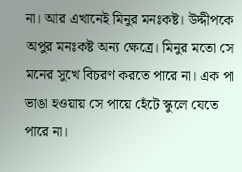না। আর এখানেই মিনুর মনঃকষ্ট। উদ্দীপকে অপুর মনঃকষ্ট অন্য ক্ষেত্রে। মিনুর মতো সে মনের সুখে বিচরণ করতে পারে না। এক পা ভাঙা হওয়ায় সে পায়ে হেঁটে স্কুলে যেতে পারে না।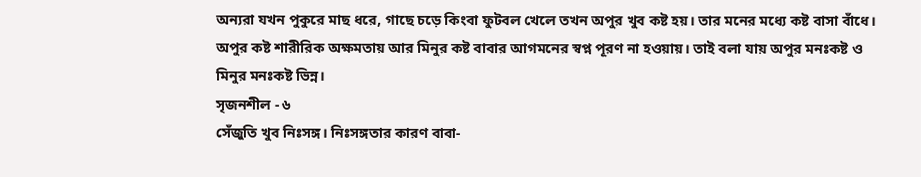অন্যরা যখন পুকুরে মাছ ধরে, গাছে চড়ে কিংবা ফুটবল খেলে তখন অপুর খুব কষ্ট হয়। তার মনের মধ্যে কষ্ট বাসা বাঁধে। অপুর কষ্ট শারীরিক অক্ষমতায় আর মিনুর কষ্ট বাবার আগমনের স্বপ্ন পূরণ না হওয়ায়। তাই বলা যায় অপুর মনঃকষ্ট ও মিনুর মনঃকষ্ট ভিন্ন।
সৃজনশীল - ৬
সেঁজুতি খুব নিঃসঙ্গ। নিঃসঙ্গতার কারণ বাবা-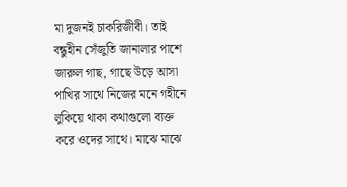মা দুজনই চাকরিজীবী। তাই বন্ধুহীন সেঁজুতি জানালার পাশে জারুল গাছ, গাছে উড়ে আসা পাখির সাথে নিজের মনে গহীনে লুকিয়ে থাকা কথাগুলো ব্যক্ত করে ওদের সাথে। মাঝে মাঝে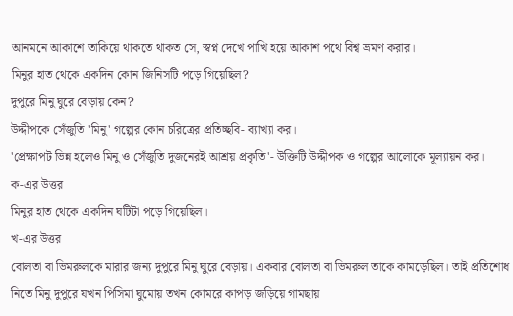আনমনে আকাশে তাকিয়ে থাকতে থাকত সে, স্বপ্ন দেখে পাখি হয়ে আকাশ পথে বিশ্ব ভ্রমণ করার।
মিনুর হাত থেকে একদিন কোন জিনিসটি পড়ে গিয়েছিল?
দুপুরে মিনু ঘুরে বেড়ায় কেন?
উদ্দীপকে সেঁজুতি 'মিনু' গল্পের কোন চরিত্রের প্রতিচ্ছবি- ব্যাখ্যা কর।
'প্রেক্ষাপট ভিন্ন হলেও মিনু ও সেঁজুতি দুজনেরই আশ্রয় প্রকৃতি'- উক্তিটি উদ্দীপক ও গল্পের আলোকে মূল্যায়ন কর।
ক-এর উত্তর
মিনুর হাত থেকে একদিন ঘটিটা পড়ে গিয়েছিল।
খ-এর উত্তর
বোলতা বা ভিমরুলকে মারার জন্য দুপুরে মিনু ঘুরে বেড়ায়। একবার বোলতা বা ভিমরুল তাকে কামড়েছিল। তাই প্রতিশোধ নিতে মিনু দুপুরে যখন পিসিমা ঘুমোয় তখন কোমরে কাপড় জড়িয়ে গামছায়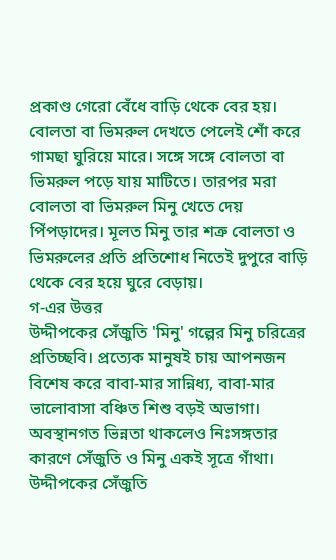প্রকাণ্ড গেরো বেঁধে বাড়ি থেকে বের হয়। বোলতা বা ভিমরুল দেখতে পেলেই শোঁ করে গামছা ঘুরিয়ে মারে। সঙ্গে সঙ্গে বোলতা বা ভিমরুল পড়ে যায় মাটিতে। তারপর মরা বোলতা বা ভিমরুল মিনু খেতে দেয় পিঁপড়াদের। মূলত মিনু তার শত্রু বোলতা ও ভিমরুলের প্রতি প্রতিশোধ নিতেই দুপুরে বাড়ি থেকে বের হয়ে ঘুরে বেড়ায়।
গ-এর উত্তর
উদ্দীপকের সেঁজুতি 'মিনু' গল্পের মিনু চরিত্রের প্রতিচ্ছবি। প্রত্যেক মানুষই চায় আপনজন বিশেষ করে বাবা-মার সান্নিধ্য, বাবা-মার ভালোবাসা বঞ্চিত শিশু বড়ই অভাগা। অবস্থানগত ভিন্নতা থাকলেও নিঃসঙ্গতার কারণে সেঁজুতি ও মিনু একই সূত্রে গাঁথা। উদ্দীপকের সেঁজুতি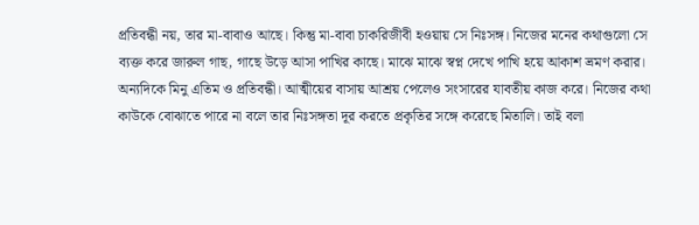প্রতিবন্ধী নয়, তার মা-বাবাও আছে। কিন্তু মা-বাবা চাকরিজীবী হওয়ায় সে নিঃসঙ্গ। নিজের মনের কথাগুলো সে ব্যক্ত করে জারুল গাছ, গাছে উড়ে আসা পাখির কাছে। মাঝে মাঝে স্বপ্ন দেখে পাখি হয়ে আকাশ ভ্রমণ করার। অন্যদিকে মিনু এতিম ও প্রতিবন্ধী। আত্মীয়ের বাসায় আশ্রয় পেলেও সংসারের যাবতীয় কাজ করে। নিজের কথা কাউকে বোঝাতে পারে না বলে তার নিঃসঙ্গতা দূর করতে প্রকৃতির সঙ্গে করেছে মিতালি। তাই বলা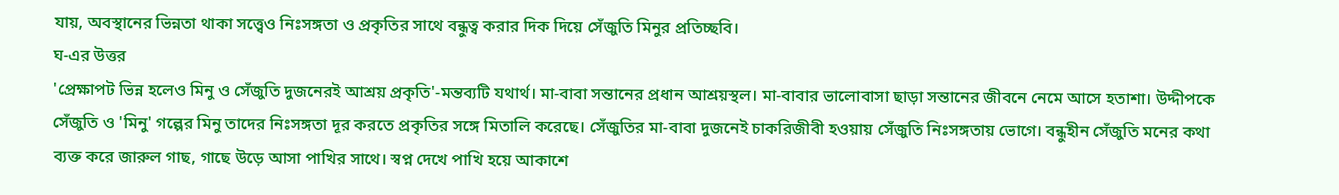যায়, অবস্থানের ভিন্নতা থাকা সত্ত্বেও নিঃসঙ্গতা ও প্রকৃতির সাথে বন্ধুত্ব করার দিক দিয়ে সেঁজুতি মিনুর প্রতিচ্ছবি।
ঘ-এর উত্তর
'প্রেক্ষাপট ভিন্ন হলেও মিনু ও সেঁজুতি দুজনেরই আশ্রয় প্রকৃতি'-মন্তব্যটি যথার্থ। মা-বাবা সন্তানের প্রধান আশ্রয়স্থল। মা-বাবার ভালোবাসা ছাড়া সন্তানের জীবনে নেমে আসে হতাশা। উদ্দীপকে সেঁজুতি ও 'মিনু' গল্পের মিনু তাদের নিঃসঙ্গতা দূর করতে প্রকৃতির সঙ্গে মিতালি করেছে। সেঁজুতির মা-বাবা দুজনেই চাকরিজীবী হওয়ায় সেঁজুতি নিঃসঙ্গতায় ভোগে। বন্ধুহীন সেঁজুতি মনের কথা ব্যক্ত করে জারুল গাছ, গাছে উড়ে আসা পাখির সাথে। স্বপ্ন দেখে পাখি হয়ে আকাশে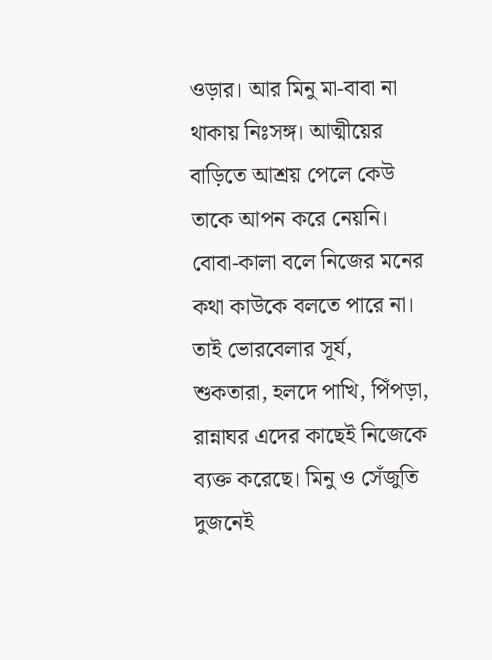ওড়ার। আর মিনু মা-বাবা না থাকায় নিঃসঙ্গ। আত্মীয়ের বাড়িতে আশ্রয় পেলে কেউ তাকে আপন করে নেয়নি। বোবা-কালা বলে নিজের মনের কথা কাউকে বলতে পারে না। তাই ভোরবেলার সূর্য, শুকতারা, হলদে পাখি, পিঁপড়া, রান্নাঘর এদের কাছেই নিজেকে ব্যক্ত করেছে। মিনু ও সেঁজুতি দুজনেই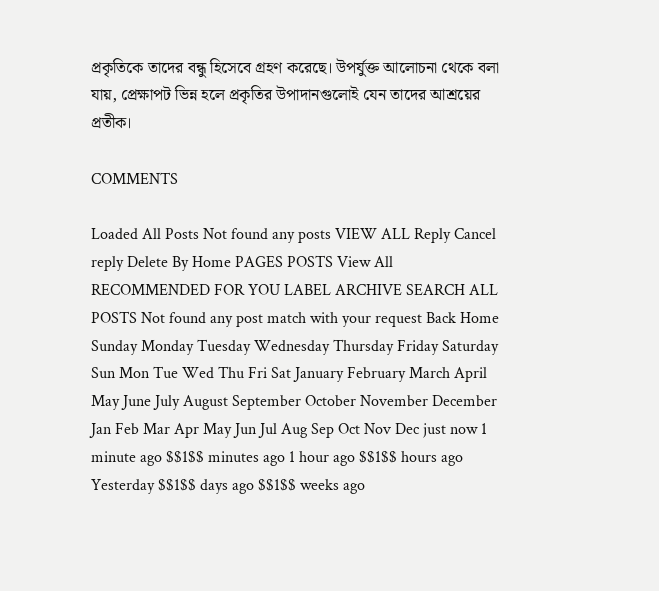প্রকৃতিকে তাদের বন্ধু হিসেবে গ্রহণ করেছে। উপর্যুক্ত আলোচনা থেকে বলা যায়, প্রেক্ষাপট ভিন্ন হলে প্রকৃতির উপাদানগুলোই যেন তাদের আশ্রয়ের প্রতীক।

COMMENTS

Loaded All Posts Not found any posts VIEW ALL Reply Cancel reply Delete By Home PAGES POSTS View All RECOMMENDED FOR YOU LABEL ARCHIVE SEARCH ALL POSTS Not found any post match with your request Back Home Sunday Monday Tuesday Wednesday Thursday Friday Saturday Sun Mon Tue Wed Thu Fri Sat January February March April May June July August September October November December Jan Feb Mar Apr May Jun Jul Aug Sep Oct Nov Dec just now 1 minute ago $$1$$ minutes ago 1 hour ago $$1$$ hours ago Yesterday $$1$$ days ago $$1$$ weeks ago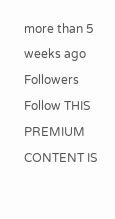more than 5 weeks ago Followers Follow THIS PREMIUM CONTENT IS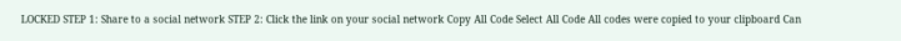LOCKED STEP 1: Share to a social network STEP 2: Click the link on your social network Copy All Code Select All Code All codes were copied to your clipboard Can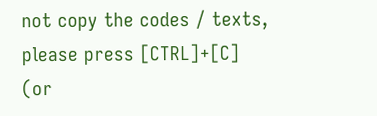not copy the codes / texts, please press [CTRL]+[C] (or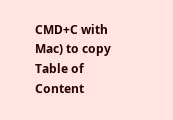CMD+C with Mac) to copy Table of Content